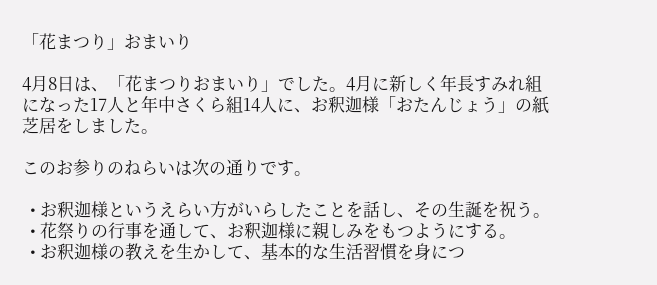「花まつり」おまいり

4月8日は、「花まつりおまいり」でした。4月に新しく年長すみれ組になった17人と年中さくら組14人に、お釈迦様「おたんじょう」の紙芝居をしました。

このお参りのねらいは次の通りです。

  • お釈迦様というえらい方がいらしたことを話し、その生誕を祝う。
  • 花祭りの行事を通して、お釈迦様に親しみをもつようにする。
  • お釈迦様の教えを生かして、基本的な生活習慣を身につ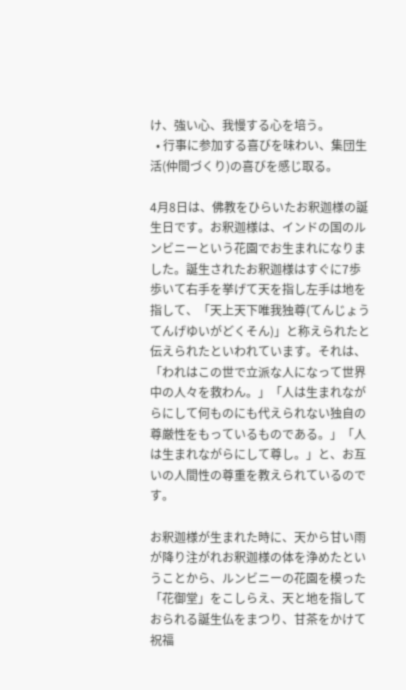け、強い心、我慢する心を培う。
  • 行事に参加する喜びを味わい、集団生活(仲間づくり)の喜びを感じ取る。

4月8日は、佛教をひらいたお釈迦様の誕生日です。お釈迦様は、インドの国のルンビニーという花園でお生まれになりました。誕生されたお釈迦様はすぐに7歩歩いて右手を挙げて天を指し左手は地を指して、「天上天下唯我独尊(てんじょうてんげゆいがどくそん)」と称えられたと伝えられたといわれています。それは、「われはこの世で立派な人になって世界中の人々を救わん。」「人は生まれながらにして何ものにも代えられない独自の尊厳性をもっているものである。」「人は生まれながらにして尊し。」と、お互いの人間性の尊重を教えられているのです。

お釈迦様が生まれた時に、天から甘い雨が降り注がれお釈迦様の体を浄めたということから、ルンビニーの花園を模った「花御堂」をこしらえ、天と地を指しておられる誕生仏をまつり、甘茶をかけて祝福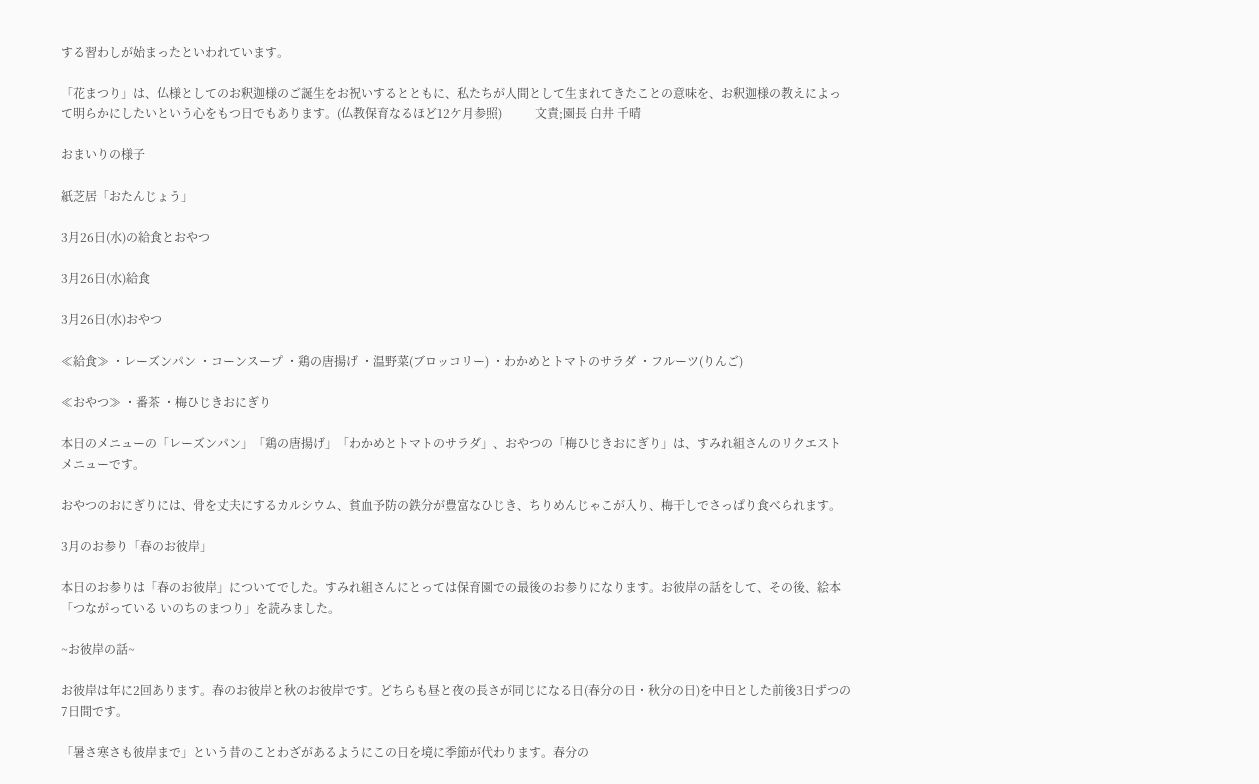する習わしが始まったといわれています。

「花まつり」は、仏様としてのお釈迦様のご誕生をお祝いするとともに、私たちが人間として生まれてきたことの意味を、お釈迦様の教えによって明らかにしたいという心をもつ日でもあります。(仏教保育なるほど12ケ月参照)           文責;園長 白井 千晴

おまいりの様子

紙芝居「おたんじょう」

3月26日(水)の給食とおやつ

3月26日(水)給食

3月26日(水)おやつ

≪給食≫ ・レーズンパン ・コーンスープ ・鶏の唐揚げ ・温野菜(ブロッコリー) ・わかめとトマトのサラダ ・フルーツ(りんご)

≪おやつ≫ ・番茶 ・梅ひじきおにぎり

本日のメニューの「レーズンパン」「鶏の唐揚げ」「わかめとトマトのサラダ」、おやつの「梅ひじきおにぎり」は、すみれ組さんのリクエストメニューです。

おやつのおにぎりには、骨を丈夫にするカルシウム、貧血予防の鉄分が豊富なひじき、ちりめんじゃこが入り、梅干しでさっぱり食べられます。

3月のお参り「春のお彼岸」

本日のお参りは「春のお彼岸」についてでした。すみれ組さんにとっては保育園での最後のお参りになります。お彼岸の話をして、その後、絵本「つながっている いのちのまつり」を読みました。

~お彼岸の話~

お彼岸は年に2回あります。春のお彼岸と秋のお彼岸です。どちらも昼と夜の長さが同じになる日(春分の日・秋分の日)を中日とした前後3日ずつの7日間です。

「暑さ寒さも彼岸まで」という昔のことわざがあるようにこの日を境に季節が代わります。春分の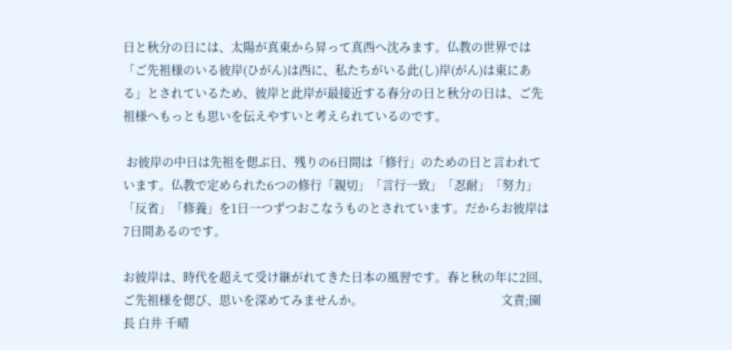日と秋分の日には、太陽が真東から昇って真西へ沈みます。仏教の世界では「ご先祖様のいる彼岸(ひがん)は西に、私たちがいる此(し)岸(がん)は東にある」とされているため、彼岸と此岸が最接近する春分の日と秋分の日は、ご先祖様へもっとも思いを伝えやすいと考えられているのです。

 お彼岸の中日は先祖を偲ぶ日、残りの6日間は「修行」のための日と言われています。仏教で定められた6つの修行「親切」「言行一致」「忍耐」「努力」「反省」「修養」を1日一つずつおこなうものとされています。だからお彼岸は7日間あるのです。

お彼岸は、時代を超えて受け継がれてきた日本の風習です。春と秋の年に2回、ご先祖様を偲び、思いを深めてみませんか。                                              文責;園長 白井 千晴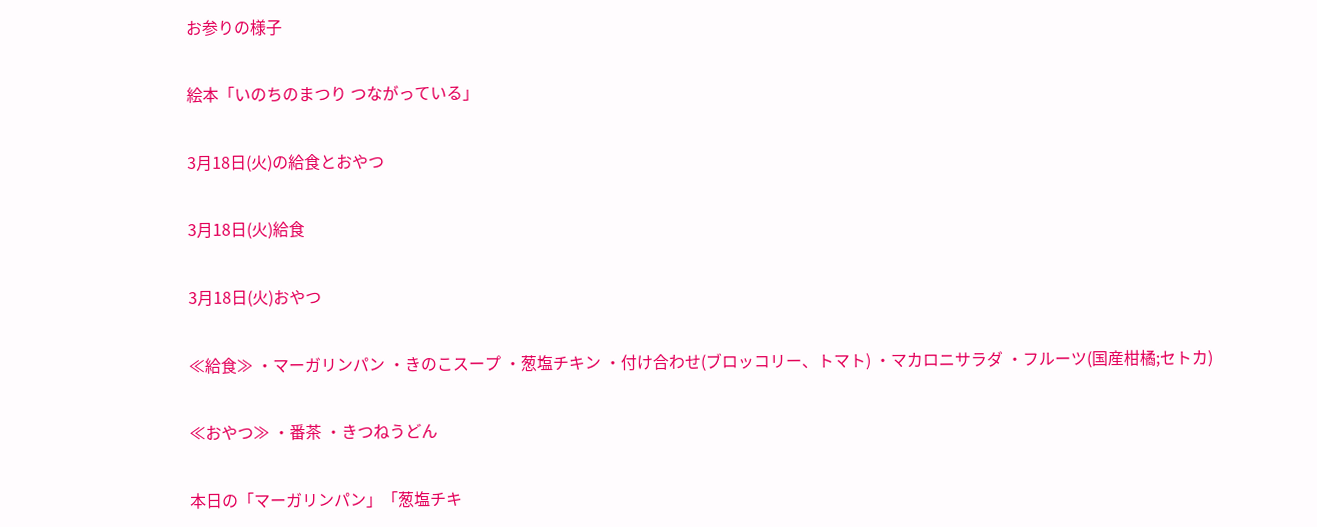お参りの様子

絵本「いのちのまつり つながっている」

3月18日(火)の給食とおやつ

3月18日(火)給食

3月18日(火)おやつ

≪給食≫ ・マーガリンパン ・きのこスープ ・葱塩チキン ・付け合わせ(ブロッコリー、トマト) ・マカロニサラダ ・フルーツ(国産柑橘;セトカ)

≪おやつ≫ ・番茶 ・きつねうどん

本日の「マーガリンパン」「葱塩チキ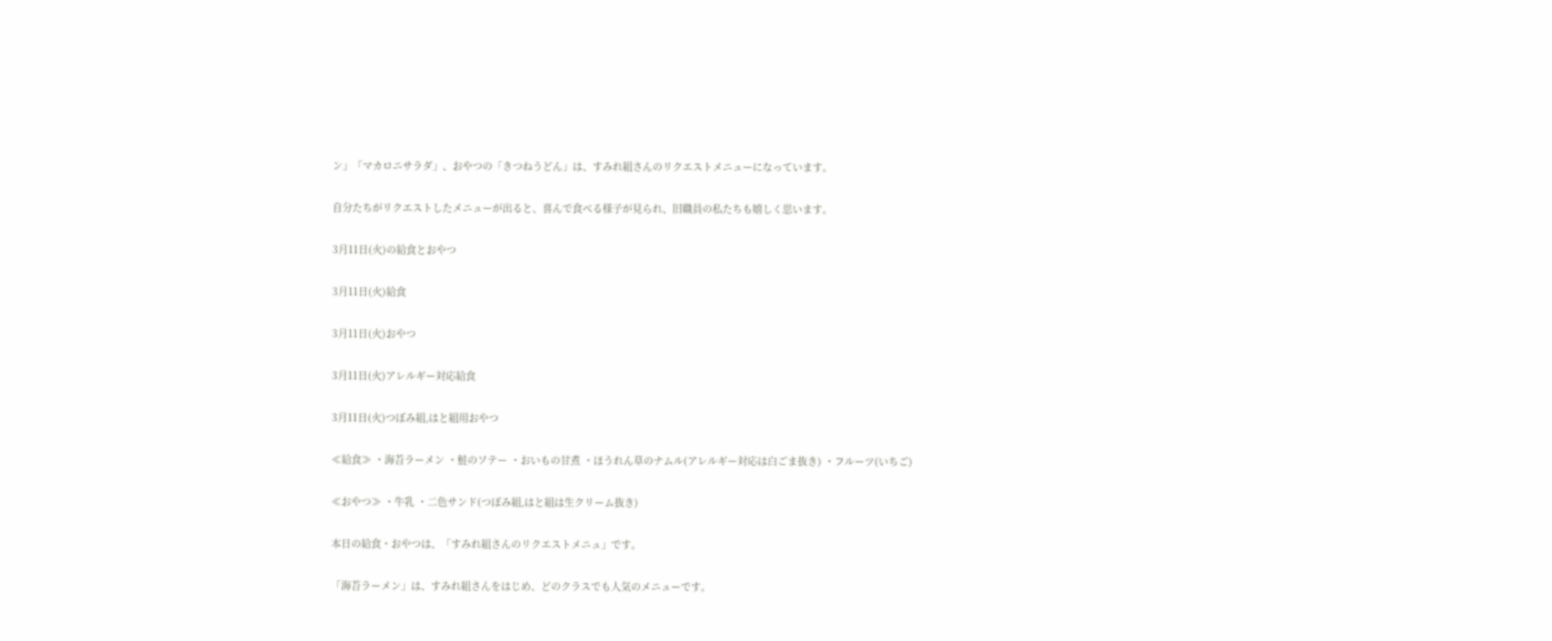ン」「マカロニサラダ」、おやつの「きつねうどん」は、すみれ組さんのリクエストメニューになっています。

自分たちがリクエストしたメニューが出ると、喜んで食べる様子が見られ、旧職員の私たちも嬉しく思います。

3月11日(火)の給食とおやつ

3月11日(火)給食

3月11日(火)おやつ

3月11日(火)アレルギー対応給食

3月11日(火)つぼみ組,はと組用おやつ

≪給食≫ ・海苔ラーメン ・鮭のソテー ・おいもの甘煮 ・ほうれん草のナムル(アレルギー対応は白ごま抜き) ・フルーツ(いちご)

≪おやつ≫ ・牛乳 ・二色サンド(つぼみ組,はと組は生クリーム抜き)

本日の給食・おやつは、「すみれ組さんのリクエストメニュ」です。

「海苔ラーメン」は、すみれ組さんをはじめ、どのクラスでも人気のメニューです。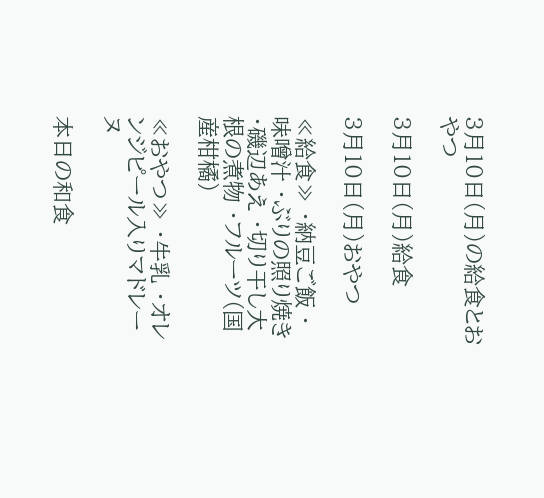3月10日(月)の給食とおやつ

3月10日(月)給食

3月10日(月)おやつ

≪給食≫ ・納豆ご飯 ・味噌汁 ・ぶりの照り焼き ・磯辺あえ ・切り干し大根の煮物 ・フルーツ(国産柑橘)

≪おやつ≫ ・牛乳 ・オレンジピール入りマドレーヌ

本日の和食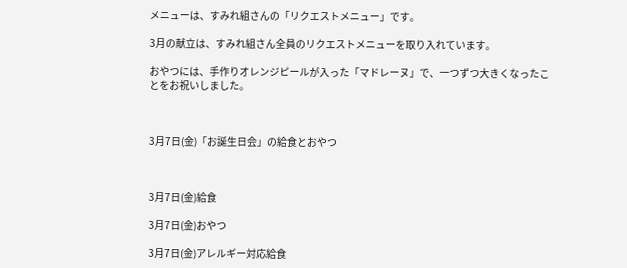メニューは、すみれ組さんの「リクエストメニュー」です。

3月の献立は、すみれ組さん全員のリクエストメニューを取り入れています。

おやつには、手作りオレンジピールが入った「マドレーヌ」で、一つずつ大きくなったことをお祝いしました。



3月7日(金)「お誕生日会」の給食とおやつ



3月7日(金)給食

3月7日(金)おやつ

3月7日(金)アレルギー対応給食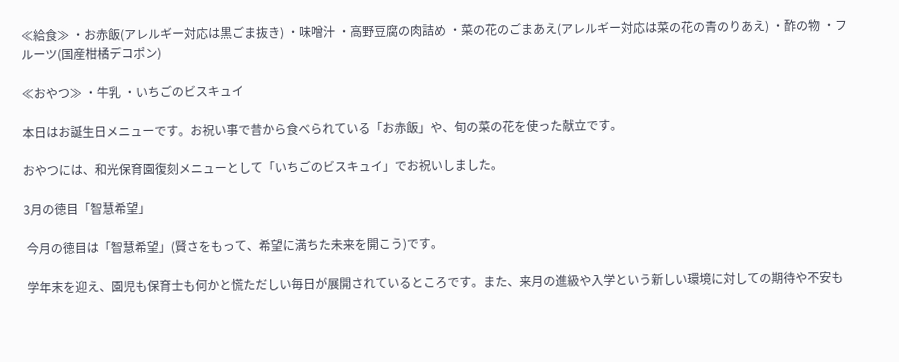≪給食≫ ・お赤飯(アレルギー対応は黒ごま抜き) ・味噌汁 ・高野豆腐の肉詰め ・菜の花のごまあえ(アレルギー対応は菜の花の青のりあえ) ・酢の物 ・フルーツ(国産柑橘デコポン)

≪おやつ≫ ・牛乳 ・いちごのビスキュイ

本日はお誕生日メニューです。お祝い事で昔から食べられている「お赤飯」や、旬の菜の花を使った献立です。

おやつには、和光保育園復刻メニューとして「いちごのビスキュイ」でお祝いしました。

3月の徳目「智慧希望」

 今月の徳目は「智慧希望」(賢さをもって、希望に満ちた未来を開こう)です。

 学年末を迎え、園児も保育士も何かと慌ただしい毎日が展開されているところです。また、来月の進級や入学という新しい環境に対しての期待や不安も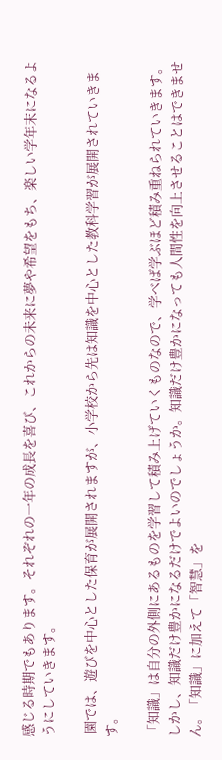感じる時期でもあります。それぞれの一年の成長を喜び、これからの未来に夢や希望をもち、楽しい学年末になるようにしていきます。

 園では、遊びを中心とした保育が展開されますが、小学校から先は知識を中心とした教科学習が展開されていきます。

「知識」は自分の外側にあるものを学習して積み上げていくものなので、学べば学ぶほど積み重ねられていきます。しかし、知識だけ豊かになるだけでよいのでしょうか。知識だけ豊かになっても人間性を向上させることはできません。「知識」に加えて「智慧」を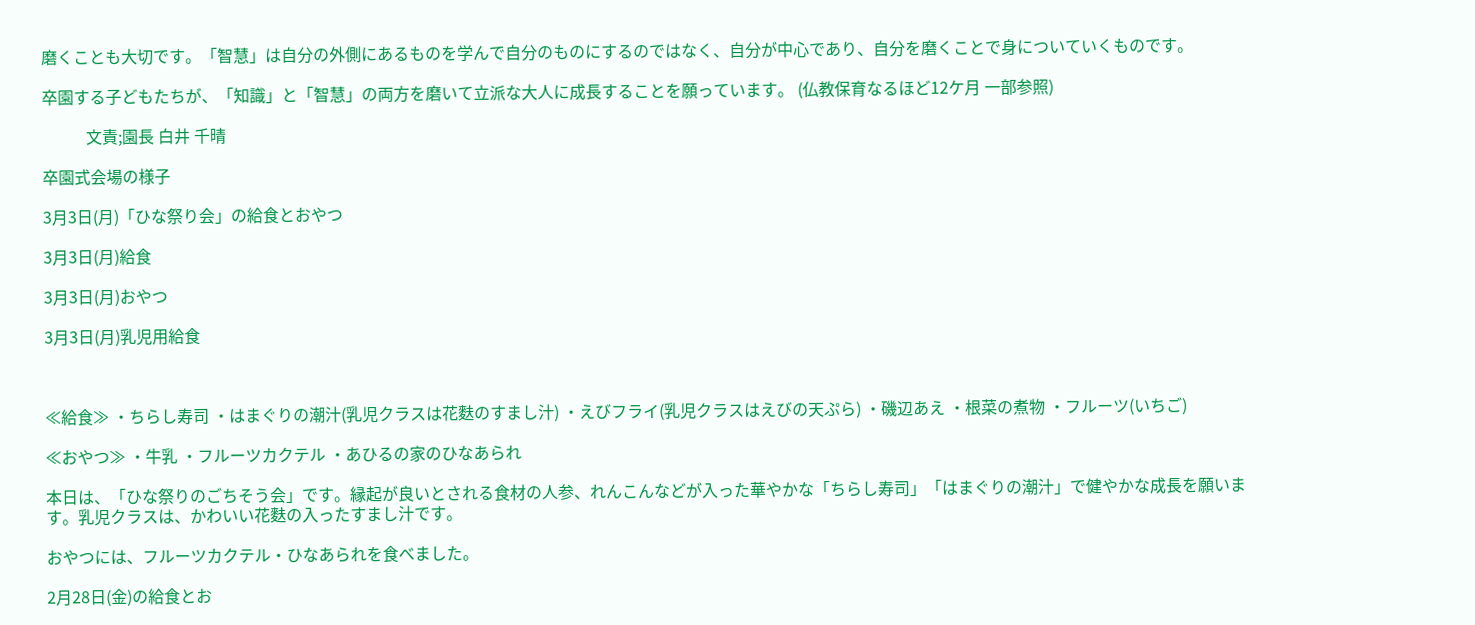磨くことも大切です。「智慧」は自分の外側にあるものを学んで自分のものにするのではなく、自分が中心であり、自分を磨くことで身についていくものです。

卒園する子どもたちが、「知識」と「智慧」の両方を磨いて立派な大人に成長することを願っています。 (仏教保育なるほど12ケ月 一部参照)

           文責;園長 白井 千晴

卒園式会場の様子

3月3日(月)「ひな祭り会」の給食とおやつ

3月3日(月)給食

3月3日(月)おやつ

3月3日(月)乳児用給食



≪給食≫ ・ちらし寿司 ・はまぐりの潮汁(乳児クラスは花麩のすまし汁) ・えびフライ(乳児クラスはえびの天ぷら) ・磯辺あえ ・根菜の煮物 ・フルーツ(いちご)

≪おやつ≫ ・牛乳 ・フルーツカクテル ・あひるの家のひなあられ

本日は、「ひな祭りのごちそう会」です。縁起が良いとされる食材の人参、れんこんなどが入った華やかな「ちらし寿司」「はまぐりの潮汁」で健やかな成長を願います。乳児クラスは、かわいい花麩の入ったすまし汁です。

おやつには、フルーツカクテル・ひなあられを食べました。

2月28日(金)の給食とお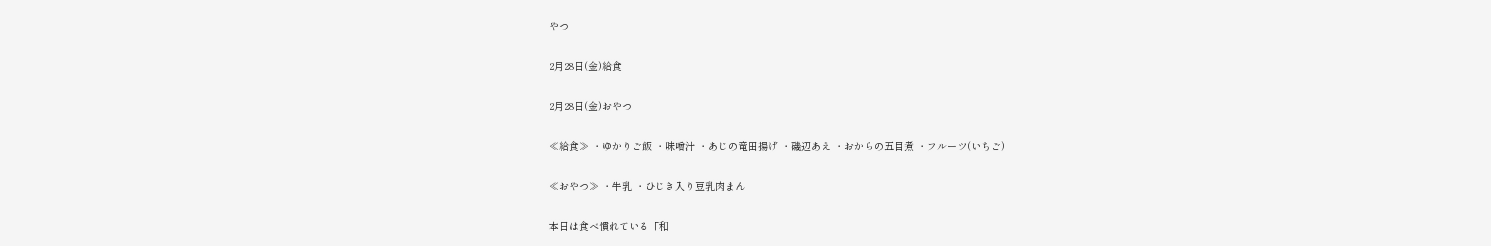やつ

2月28日(金)給食

2月28日(金)おやつ

≪給食≫ ・ゆかりご飯 ・味噌汁 ・あじの竜田揚げ ・磯辺あえ ・おからの五目煮 ・フルーツ(いちご)

≪おやつ≫ ・牛乳 ・ひじき入り豆乳肉まん

本日は食べ慣れている「和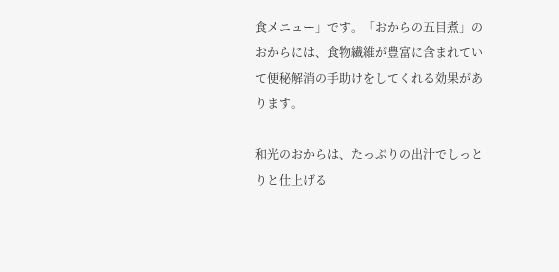食メニュー」です。「おからの五目煮」のおからには、食物繊維が豊富に含まれていて便秘解消の手助けをしてくれる効果があります。

和光のおからは、たっぷりの出汁でしっとりと仕上げる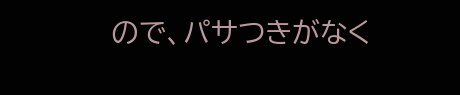ので、パサつきがなく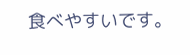食べやすいです。